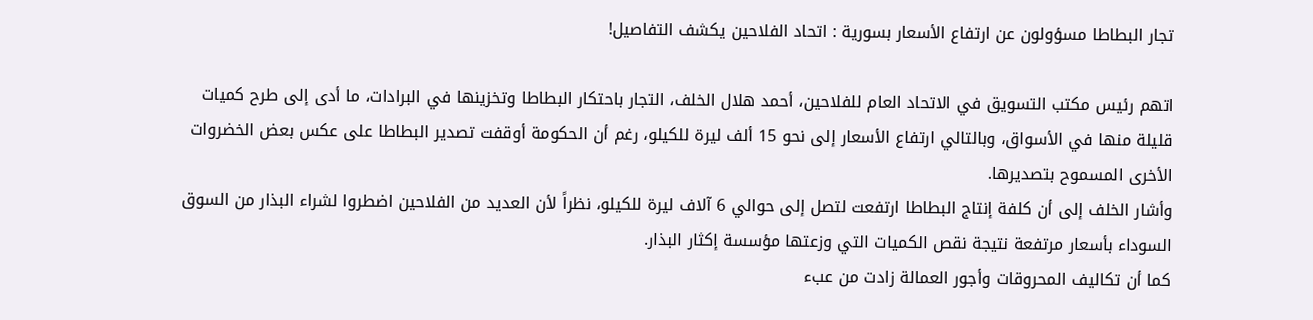تجار البطاطا مسؤولون عن ارتفاع الأسعار بسورية : اتحاد الفلاحين يكشف التفاصيل!

اتهم رئيس مكتب التسويق في الاتحاد العام للفلاحين، أحمد هلال الخلف، التجار باحتكار البطاطا وتخزينها في البرادات، ما أدى إلى طرح كميات قليلة منها في الأسواق، وبالتالي ارتفاع الأسعار إلى نحو 15 ألف ليرة للكيلو، رغم أن الحكومة أوقفت تصدير البطاطا على عكس بعض الخضروات الأخرى المسموح بتصديرها.
وأشار الخلف إلى أن كلفة إنتاج البطاطا ارتفعت لتصل إلى حوالي 6 آلاف ليرة للكيلو، نظراً لأن العديد من الفلاحين اضطروا لشراء البذار من السوق السوداء بأسعار مرتفعة نتيجة نقص الكميات التي وزعتها مؤسسة إكثار البذار.
كما أن تكاليف المحروقات وأجور العمالة زادت من عبء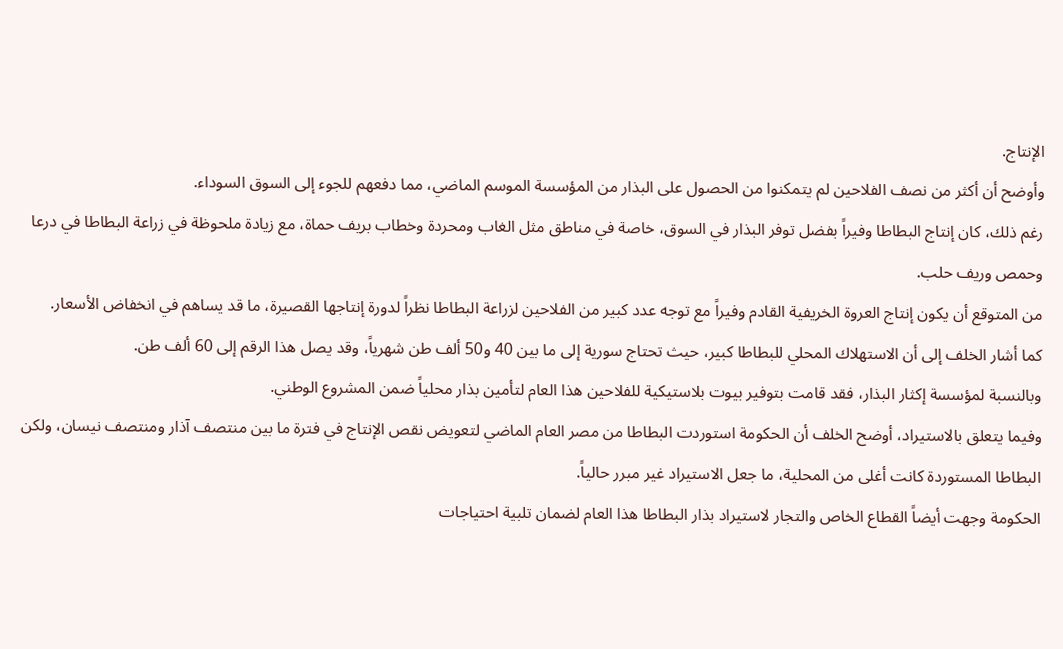الإنتاج.
وأوضح أن أكثر من نصف الفلاحين لم يتمكنوا من الحصول على البذار من المؤسسة الموسم الماضي، مما دفعهم للجوء إلى السوق السوداء.
رغم ذلك، كان إنتاج البطاطا وفيراً بفضل توفر البذار في السوق، خاصة في مناطق مثل الغاب ومحردة وخطاب بريف حماة، مع زيادة ملحوظة في زراعة البطاطا في درعا وحمص وريف حلب.
من المتوقع أن يكون إنتاج العروة الخريفية القادم وفيراً مع توجه عدد كبير من الفلاحين لزراعة البطاطا نظراً لدورة إنتاجها القصيرة، ما قد يساهم في انخفاض الأسعار.
كما أشار الخلف إلى أن الاستهلاك المحلي للبطاطا كبير، حيث تحتاج سورية إلى ما بين 40 و50 ألف طن شهرياً، وقد يصل هذا الرقم إلى 60 ألف طن.
وبالنسبة لمؤسسة إكثار البذار، فقد قامت بتوفير بيوت بلاستيكية للفلاحين هذا العام لتأمين بذار محلياً ضمن المشروع الوطني.
وفيما يتعلق بالاستيراد، أوضح الخلف أن الحكومة استوردت البطاطا من مصر العام الماضي لتعويض نقص الإنتاج في فترة ما بين منتصف آذار ومنتصف نيسان، ولكن البطاطا المستوردة كانت أغلى من المحلية، ما جعل الاستيراد غير مبرر حالياً.
الحكومة وجهت أيضاً القطاع الخاص والتجار لاستيراد بذار البطاطا هذا العام لضمان تلبية احتياجات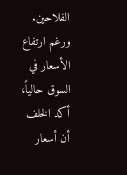الفلاحين.
ورغم ارتفاع الأسعار في السوق حالياً، أكد الخلف أن أسعار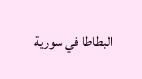البطاطا في سورية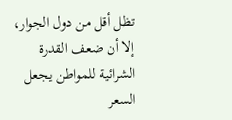تظل أقل من دول الجوار، إلا أن ضعف القدرة الشرائية للمواطن يجعل السعر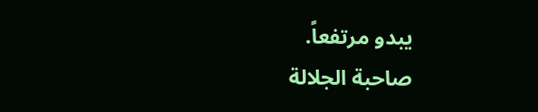يبدو مرتفعاً.
صاحبة الجلالة